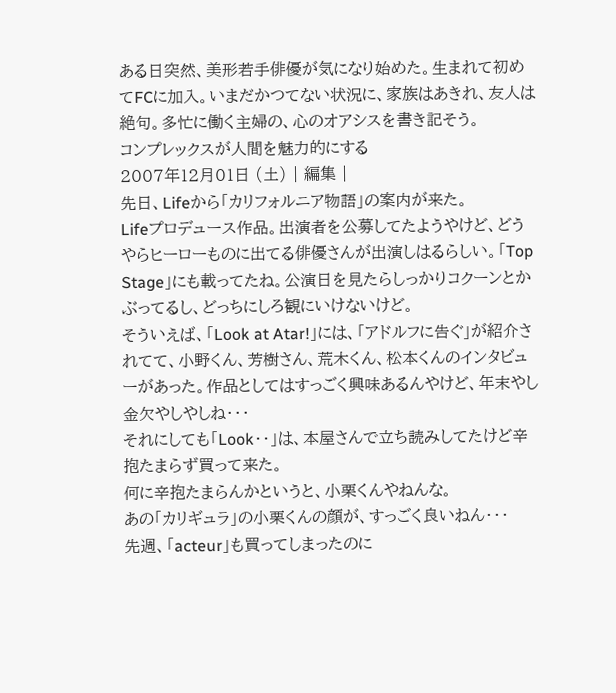ある日突然、美形若手俳優が気になり始めた。生まれて初めてFCに加入。いまだかつてない状況に、家族はあきれ、友人は絶句。多忙に働く主婦の、心のオアシスを書き記そう。
コンプレックスが人間を魅力的にする
2007年12月01日 (土) | 編集 |
先日、Lifeから「カリフォルニア物語」の案内が来た。
Lifeプロデュース作品。出演者を公募してたようやけど、どうやらヒーローものに出てる俳優さんが出演しはるらしい。「Top Stage」にも載ってたね。公演日を見たらしっかりコクーンとかぶってるし、どっちにしろ観にいけないけど。
そういえば、「Look at Atar!」には、「アドルフに告ぐ」が紹介されてて、小野くん、芳樹さん、荒木くん、松本くんのインタビューがあった。作品としてはすっごく興味あるんやけど、年末やし金欠やしやしね・・・
それにしても「Look・・」は、本屋さんで立ち読みしてたけど辛抱たまらず買って来た。
何に辛抱たまらんかというと、小栗くんやねんな。
あの「カリギュラ」の小栗くんの顔が、すっごく良いねん・・・
先週、「acteur」も買ってしまったのに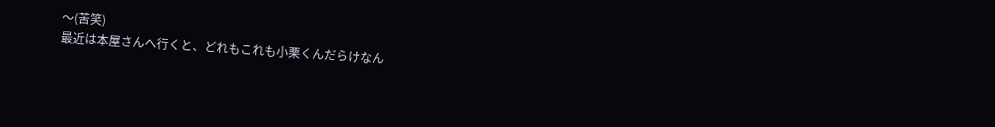〜(苦笑)
最近は本屋さんへ行くと、どれもこれも小栗くんだらけなん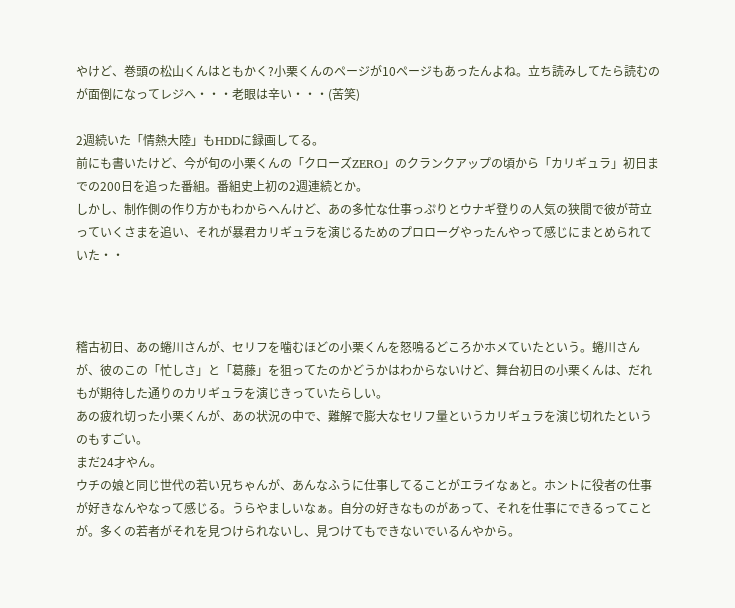やけど、巻頭の松山くんはともかく?小栗くんのページが10ページもあったんよね。立ち読みしてたら読むのが面倒になってレジへ・・・老眼は辛い・・・(苦笑)

2週続いた「情熱大陸」もHDDに録画してる。
前にも書いたけど、今が旬の小栗くんの「クローズZERO」のクランクアップの頃から「カリギュラ」初日までの200日を追った番組。番組史上初の2週連続とか。
しかし、制作側の作り方かもわからへんけど、あの多忙な仕事っぷりとウナギ登りの人気の狭間で彼が苛立っていくさまを追い、それが暴君カリギュラを演じるためのプロローグやったんやって感じにまとめられていた・・



稽古初日、あの蜷川さんが、セリフを噛むほどの小栗くんを怒鳴るどころかホメていたという。蜷川さんが、彼のこの「忙しさ」と「葛藤」を狙ってたのかどうかはわからないけど、舞台初日の小栗くんは、だれもが期待した通りのカリギュラを演じきっていたらしい。
あの疲れ切った小栗くんが、あの状況の中で、難解で膨大なセリフ量というカリギュラを演じ切れたというのもすごい。
まだ24才やん。
ウチの娘と同じ世代の若い兄ちゃんが、あんなふうに仕事してることがエライなぁと。ホントに役者の仕事が好きなんやなって感じる。うらやましいなぁ。自分の好きなものがあって、それを仕事にできるってことが。多くの若者がそれを見つけられないし、見つけてもできないでいるんやから。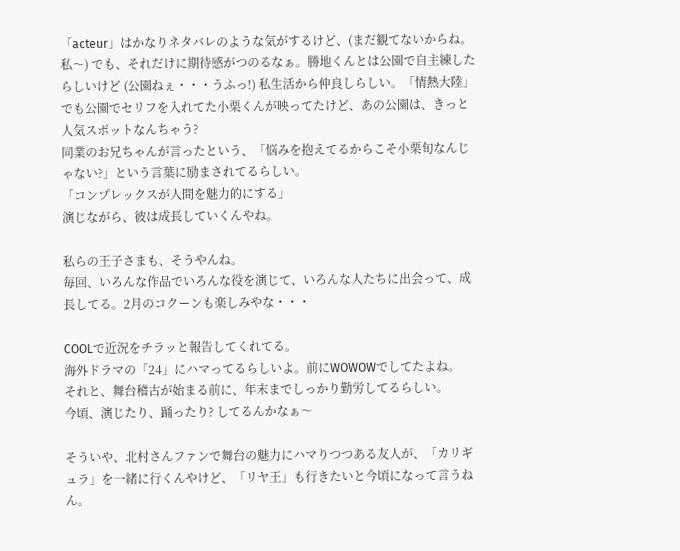「acteur」はかなりネタバレのような気がするけど、(まだ観てないからね。私〜) でも、それだけに期待感がつのるなぁ。勝地くんとは公園で自主練したらしいけど (公園ねぇ・・・うふっ!) 私生活から仲良しらしい。「情熱大陸」でも公園でセリフを入れてた小栗くんが映ってたけど、あの公園は、きっと人気スポットなんちゃう?
同業のお兄ちゃんが言ったという、「悩みを抱えてるからこそ小栗旬なんじゃない?」という言葉に励まされてるらしい。
「コンプレックスが人間を魅力的にする」
演じながら、彼は成長していくんやね。

私らの王子さまも、そうやんね。
毎回、いろんな作品でいろんな役を演じて、いろんな人たちに出会って、成長してる。2月のコクーンも楽しみやな・・・

COOLで近況をチラッと報告してくれてる。
海外ドラマの「24」にハマってるらしいよ。前にWOWOWでしてたよね。
それと、舞台稽古が始まる前に、年末までしっかり勤労してるらしい。
今頃、演じたり、踊ったり? してるんかなぁ〜

そういや、北村さんファンで舞台の魅力にハマりつつある友人が、「カリギュラ」を一緒に行くんやけど、「リヤ王」も行きたいと今頃になって言うねん。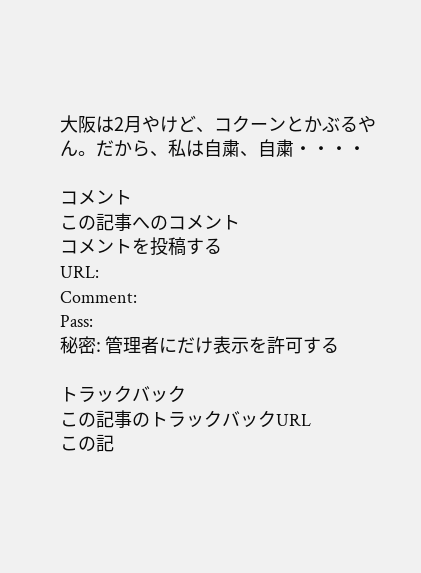大阪は2月やけど、コクーンとかぶるやん。だから、私は自粛、自粛・・・・

コメント
この記事へのコメント
コメントを投稿する
URL:
Comment:
Pass:
秘密: 管理者にだけ表示を許可する

トラックバック
この記事のトラックバックURL
この記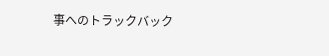事へのトラックバック